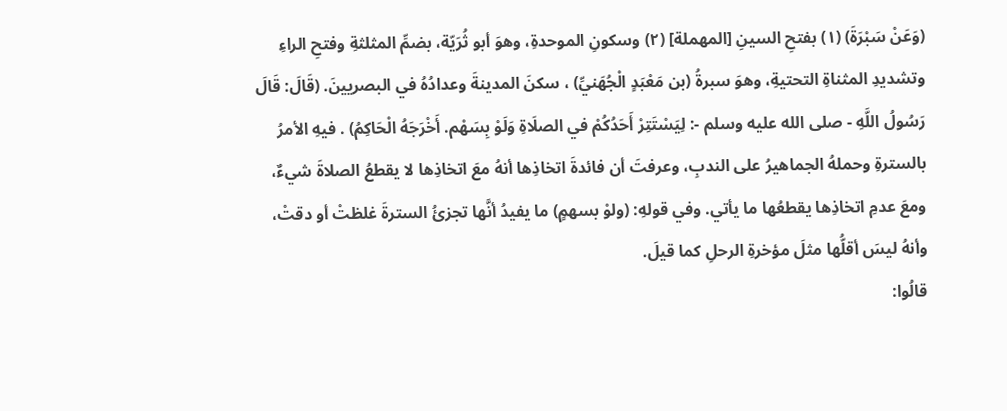(وَعَنْ سَبْرَةَ) (١) بفتحِ السينِ [المهملة] (٢) وسكونِ الموحدةِ، وهوَ أبو ثُرَيّة، بضمِّ المثلثةِ وفتحِ الراءِ وتشديدِ المثناةِ التحتيةِ، وهوَ سبرةُ (بن مَعْبَدٍ الْجُهَنيِّ) ، سكنَ المدينةَ وعدادُهُ في البصريينَ. (قَالَ: قَالَ رَسُولُ اللَّهِ - صلى الله عليه وسلم -: لِيَسْتَتِرْ أَحَدُكُمْ في الصلَاةِ وَلَوْ بِسَهْم. أَخْرَجَهُ الْحَاكِمُ) . فيهِ الأمرُ بالسترةِ وحملهُ الجماهيرُ على الندبِ، وعرفتَ أن فائدةَ اتخاذِها أنهُ معَ اتخاذِها لا يقطعُ الصلاةَ شيءٌ، ومعَ عدمِ اتخاذِها يقطعُها ما يأتي. وفي قولهِ: (ولوْ بسهمٍ) ما يفيدُ أنَّها تجزئُ السترةَ غلظتْ أو دقتْ، وأنهُ ليسَ أقلُّها مثلَ مؤخرةِ الرحلِ كما قيلَ.
قالُوا: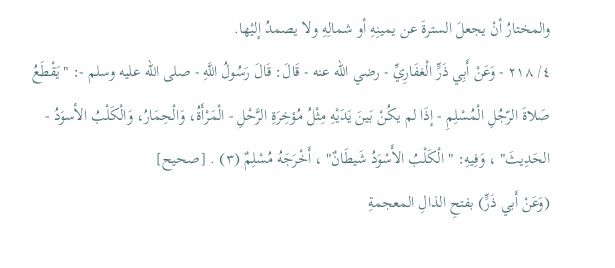والمختارُ أنْ يجعلَ السترةَ عن يمينِهِ أو شمالِهِ ولا يصمدُ إليْها.
٤/ ٢١٨ - وَعَنْ أَبِي ذَرٍّ الْغفَارِيِّ - رضي الله عنه - قَالَ: قَالَ رَسُولُ اللَّهِ - صلى الله عليه وسلم -: "يَقْطَعُ صَلاةَ الرّجُلِ الْمُسْلِمِ - إذَا لم يكُنْ بَينَ يَدَيْهِ مِثْلُ مُؤخِرَةِ الرَّحْلِ - الْمَرْأَةُ، وَالْحِمَارُ، وَالْكَلْبُ الأسوَدُ - الحَدِيثَ" ، وَفِيهِ: "الْكَلْبُ الأَسْوَدُ شَيطَانٌ" ، أَخْرَجَهُ مُسْلِمٌ (٣) . [صحيح]
(وَعَنْ أَبي ذَرٍّ) بفتحِ الذالِ المعجمةِ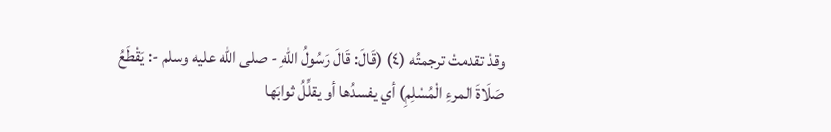وقدْ تقدمتْ ترجمتُه (٤) (قَالَ: قَالَ رَسُولُ اللهِ - صلى الله عليه وسلم -: يَقْطَعُ صَلَاةَ المرءِ الْمُسْلِمِ) أي يفسدُها أو يقلِّلُ ثوابَها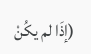(إذَا لم يكُنْ